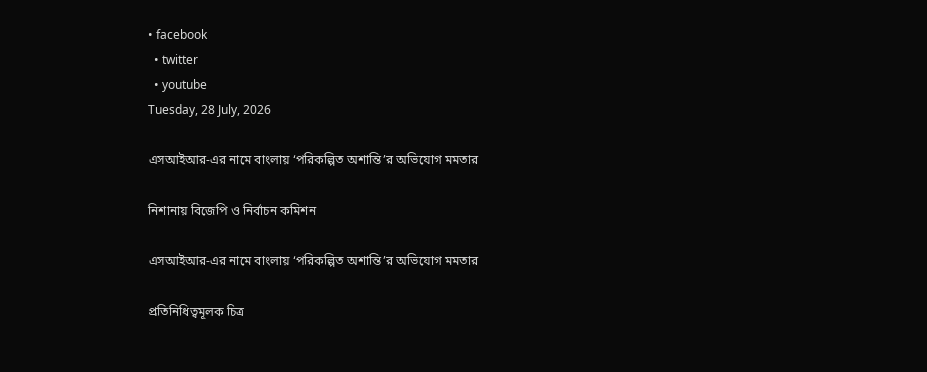• facebook
  • twitter
  • youtube
Tuesday, 28 July, 2026

এসআইআর-এর নামে বাংলায় ‘পরিকল্পিত অশান্তি’র অভিযোগ মমতার

নিশানায় বিজেপি ও নির্বাচন কমিশন

এসআইআর-এর নামে বাংলায় ‘পরিকল্পিত অশান্তি’র অভিযোগ মমতার

প্রতিনিধিত্বমূলক চিত্র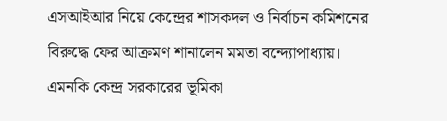এসআইআর নিয়ে কেন্দ্রের শাসকদল ও নির্বাচন কমিশনের বিরুদ্ধে ফের আক্রমণ শানালেন মমতা বন্দ্যোপাধ্যায়। এমনকি কেন্দ্র সরকারের ভূমিকা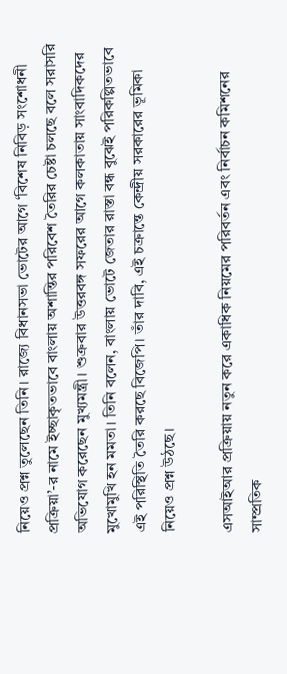নিয়েও প্রশ্ন তুলেছেন তিনি। রাজ্যে বিধানসভা ভোটের আগে ‘বিশেষ নিবিড় সংশোধনী প্রক্রিয়া’-র নামে ইচ্ছাকৃতভাবে বাংলায় অশান্তির পরিবেশ তৈরির চেষ্টা চলছে বলে সরাসরি অভিযোগ করেছেন মুখ্যমন্ত্রী। শুক্রবার উত্তরবঙ্গ সফরের আগে কলকাতায় সাংবাদিকদের মুখোমুখি হন মমতা। তিনি বলেন, বাংলায় ভোটে জেতার রাস্তা বন্ধ বুঝেই পরিকল্পিতভাবে এই পরিস্থিতি তৈরি করছে বিজেপি। তাঁর দাবি, এই চক্রান্তে কেন্দ্রীয় সরকারের ভূমিকা নিয়েও প্রশ্ন উঠছে।

এসআইআর প্রক্রিয়ায় নতুন করে একাধিক নিয়মের পরিবর্তন এবং নির্বাচন কমিশনের সাম্প্রতিক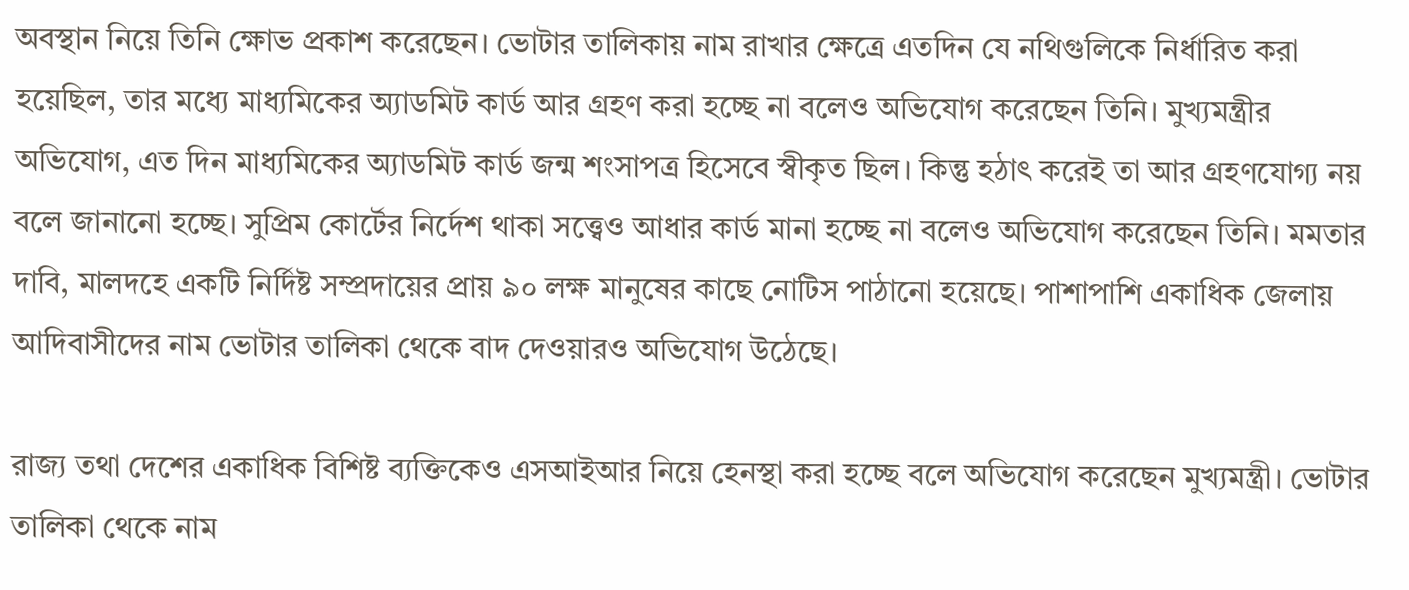অবস্থান নিয়ে তিনি ক্ষোভ প্রকাশ করেছেন। ভোটার তালিকায় নাম রাখার ক্ষেত্রে এতদিন যে নথিগুলিকে নির্ধারিত করা হয়েছিল, তার মধ্যে মাধ্যমিকের অ্যাডমিট কার্ড আর গ্রহণ করা হচ্ছে না বলেও অভিযোগ করেছেন তিনি। মুখ্যমন্ত্রীর অভিযোগ, এত দিন মাধ্যমিকের অ্যাডমিট কার্ড জন্ম শংসাপত্র হিসেবে স্বীকৃত ছিল। কিন্তু হঠাৎ করেই তা আর গ্রহণযোগ্য নয় বলে জানানো হচ্ছে। সুপ্রিম কোর্টের নির্দেশ থাকা সত্ত্বেও আধার কার্ড মানা হচ্ছে না বলেও অভিযোগ করেছেন তিনি। মমতার দাবি, মালদহে একটি নির্দিষ্ট সম্প্রদায়ের প্রায় ৯০ লক্ষ মানুষের কাছে নোটিস পাঠানো হয়েছে। পাশাপাশি একাধিক জেলায় আদিবাসীদের নাম ভোটার তালিকা থেকে বাদ দেওয়ারও অভিযোগ উঠেছে।

রাজ্য তথা দেশের একাধিক বিশিষ্ট ব্যক্তিকেও এসআইআর নিয়ে হেনস্থা করা হচ্ছে বলে অভিযোগ করেছেন মুখ্যমন্ত্রী। ভোটার তালিকা থেকে নাম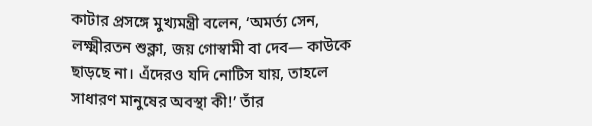কাটার প্রসঙ্গে মুখ্যমন্ত্রী বলেন, ‘অমর্ত্য সেন, লক্ষ্মীরতন শুক্লা, জয় গোস্বামী বা দেব— কাউকে ছাড়ছে না। এঁদেরও যদি নোটিস যায়, তাহলে সাধারণ মানুষের অবস্থা কী!’ তাঁর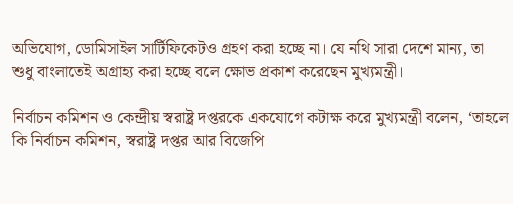অভিযোগ, ডোমিসাইল সার্টিফিকেটও গ্রহণ করা হচ্ছে না। যে নথি সারা দেশে মান্য, তা শুধু বাংলাতেই অগ্রাহ্য করা হচ্ছে বলে ক্ষোভ প্রকাশ করেছেন মুখ্যমন্ত্রী।

নির্বাচন কমিশন ও কেন্দ্রীয় স্বরাষ্ট্র দপ্তরকে একযোগে কটাক্ষ করে মুখ্যমন্ত্রী বলেন, ‘তাহলে কি নির্বাচন কমিশন, স্বরাষ্ট্র দপ্তর আর বিজেপি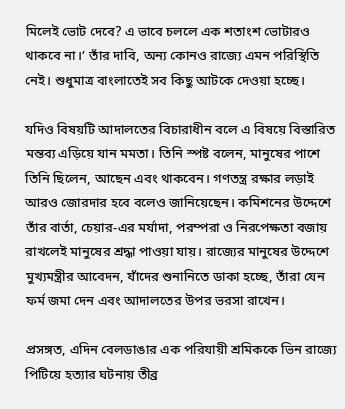মিলেই ভোট দেবে? এ ভাবে চললে এক শতাংশ ভোটারও থাকবে না।’ তাঁর দাবি, অন্য কোনও রাজ্যে এমন পরিস্থিতি নেই। শুধুমাত্র বাংলাতেই সব কিছু আটকে দেওয়া হচ্ছে।

যদিও বিষয়টি আদালতের বিচারাধীন বলে এ বিষয়ে বিস্তারিত মন্তব্য এড়িয়ে যান মমতা। তিনি স্পষ্ট বলেন, মানুষের পাশে তিনি ছিলেন, আছেন এবং থাকবেন। গণতন্ত্র রক্ষার লড়াই আরও জোরদার হবে বলেও জানিয়েছেন। কমিশনের উদ্দেশে তাঁর বার্তা, চেয়ার-এর মর্যাদা, পরম্পরা ও নিরপেক্ষতা বজায় রাখলেই মানুষের শ্রদ্ধা পাওয়া যায়। রাজ্যের মানুষের উদ্দেশে মুখ্যমন্ত্রীর আবেদন, যাঁদের শুনানিতে ডাকা হচ্ছে, তাঁরা যেন ফর্ম জমা দেন এবং আদালতের উপর ভরসা রাখেন।

প্রসঙ্গত, এদিন বেলডাঙার এক পরিযায়ী শ্রমিককে ভিন রাজ্যে পিটিয়ে হত্যার ঘটনায় তীব্র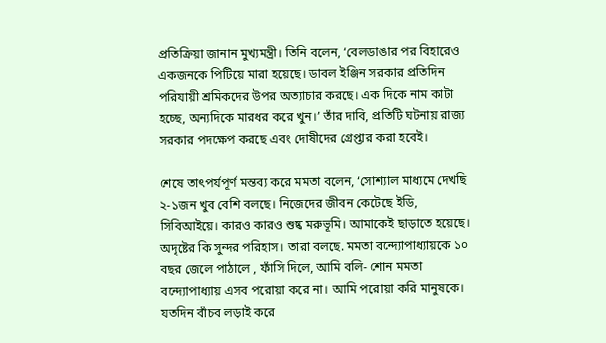প্রতিক্রিয়া জানান মুখ্যমন্ত্রী। তিনি বলেন, ‘বেলডাঙার পর বিহারেও একজনকে পিটিয়ে মারা হয়েছে। ডাবল ইঞ্জিন সরকার প্রতিদিন পরিযায়ী শ্রমিকদের উপর অত্যাচার করছে। এক দিকে নাম কাটা হচ্ছে, অন্যদিকে মারধর করে খুন।’ তাঁর দাবি, প্রতিটি ঘটনায় রাজ্য সরকার পদক্ষেপ করছে এবং দোষীদের গ্রেপ্তার করা হবেই।

শেষে তাৎপর্যপূর্ণ মন্তব্য করে মমতা বলেন, ‘সোশ্যাল মাধ্যমে দেখছি ২-১জন খুব বেশি বলছে। নিজেদের জীবন কেটেছে ইডি, সিবিআইয়ে। কারও কারও শুষ্ক মরুভূমি। আমাকেই ছাড়াতে হয়েছে। অদৃষ্টের কি সুন্দর পরিহাস। তারা বলছে. মমতা বন্দ্যোপাধ্যায়কে ১০ বছর জেলে পাঠালে , ফাঁসি দিলে, আমি বলি- শোন মমতা বন্দ্যোপাধ্যায় এসব পরোয়া করে না। আমি পরোয়া করি মানুষকে। যতদিন বাঁচব লড়াই করে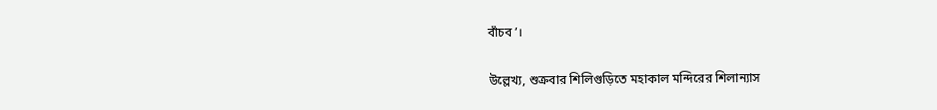বাঁচব’।

উল্লেখ্য, শুক্রবার শিলিগুড়িতে মহাকাল মন্দিরের শিলান্যাস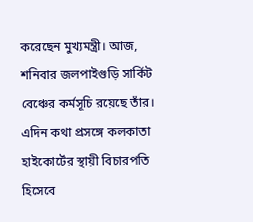করেছেন মুখ্যমন্ত্রী। আজ, শনিবার জলপাইগুড়ি সার্কিট বেঞ্চের কর্মসূচি রয়েছে তাঁর। এদিন কথা প্রসঙ্গে কলকাতা হাইকোর্টের স্থায়ী বিচারপতি হিসেবে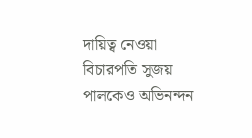দায়িত্ব নেওয়া বিচারপতি সুজয় পালকেও অভিনন্দন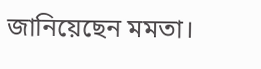জানিয়েছেন মমতা।